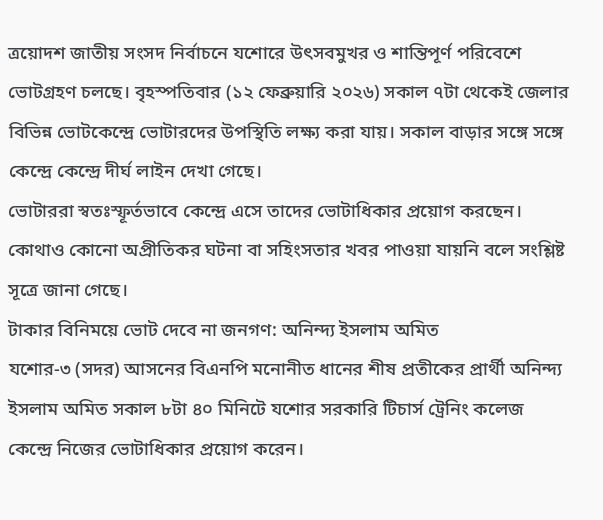ত্রয়োদশ জাতীয় সংসদ নির্বাচনে যশোরে উৎসবমুখর ও শান্তিপূর্ণ পরিবেশে ভোটগ্রহণ চলছে। বৃহস্পতিবার (১২ ফেব্রুয়ারি ২০২৬) সকাল ৭টা থেকেই জেলার বিভিন্ন ভোটকেন্দ্রে ভোটারদের উপস্থিতি লক্ষ্য করা যায়। সকাল বাড়ার সঙ্গে সঙ্গে কেন্দ্রে কেন্দ্রে দীর্ঘ লাইন দেখা গেছে।
ভোটাররা স্বতঃস্ফূর্তভাবে কেন্দ্রে এসে তাদের ভোটাধিকার প্রয়োগ করছেন। কোথাও কোনো অপ্রীতিকর ঘটনা বা সহিংসতার খবর পাওয়া যায়নি বলে সংশ্লিষ্ট সূত্রে জানা গেছে।
টাকার বিনিময়ে ভোট দেবে না জনগণ: অনিন্দ্য ইসলাম অমিত
যশোর-৩ (সদর) আসনের বিএনপি মনোনীত ধানের শীষ প্রতীকের প্রার্থী অনিন্দ্য ইসলাম অমিত সকাল ৮টা ৪০ মিনিটে যশোর সরকারি টিচার্স ট্রেনিং কলেজ কেন্দ্রে নিজের ভোটাধিকার প্রয়োগ করেন।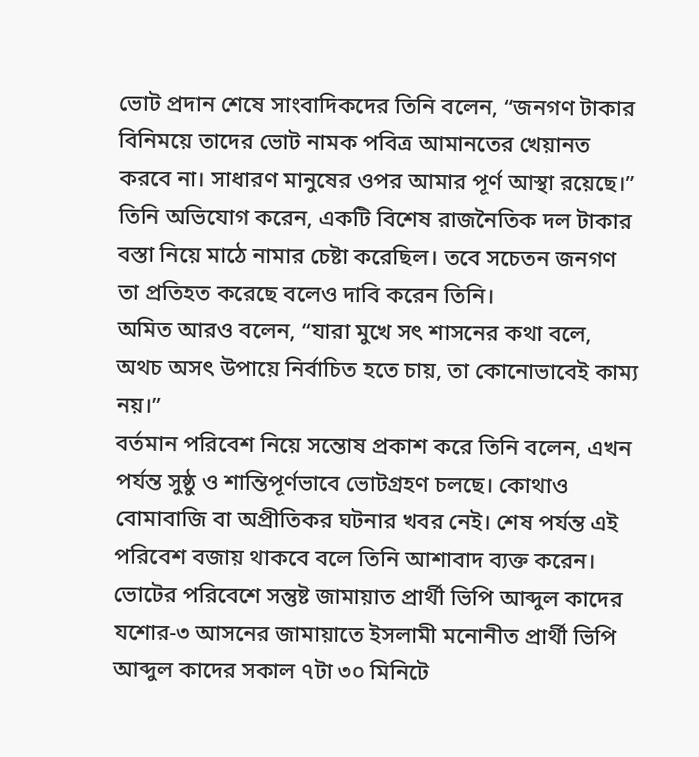ভোট প্রদান শেষে সাংবাদিকদের তিনি বলেন, “জনগণ টাকার বিনিময়ে তাদের ভোট নামক পবিত্র আমানতের খেয়ানত করবে না। সাধারণ মানুষের ওপর আমার পূর্ণ আস্থা রয়েছে।”
তিনি অভিযোগ করেন, একটি বিশেষ রাজনৈতিক দল টাকার বস্তা নিয়ে মাঠে নামার চেষ্টা করেছিল। তবে সচেতন জনগণ তা প্রতিহত করেছে বলেও দাবি করেন তিনি।
অমিত আরও বলেন, “যারা মুখে সৎ শাসনের কথা বলে, অথচ অসৎ উপায়ে নির্বাচিত হতে চায়, তা কোনোভাবেই কাম্য নয়।”
বর্তমান পরিবেশ নিয়ে সন্তোষ প্রকাশ করে তিনি বলেন, এখন পর্যন্ত সুষ্ঠু ও শান্তিপূর্ণভাবে ভোটগ্রহণ চলছে। কোথাও বোমাবাজি বা অপ্রীতিকর ঘটনার খবর নেই। শেষ পর্যন্ত এই পরিবেশ বজায় থাকবে বলে তিনি আশাবাদ ব্যক্ত করেন।
ভোটের পরিবেশে সন্তুষ্ট জামায়াত প্রার্থী ভিপি আব্দুল কাদের
যশোর-৩ আসনের জামায়াতে ইসলামী মনোনীত প্রার্থী ভিপি আব্দুল কাদের সকাল ৭টা ৩০ মিনিটে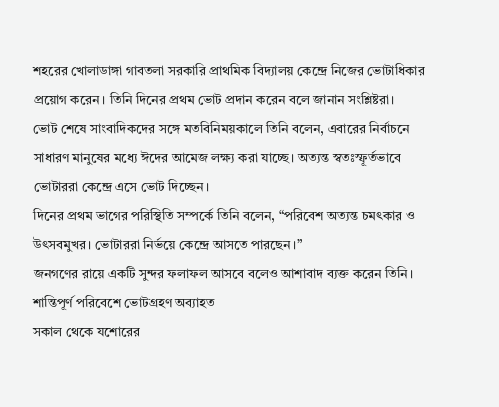শহরের খোলাডাঙ্গা গাবতলা সরকারি প্রাথমিক বিদ্যালয় কেন্দ্রে নিজের ভোটাধিকার প্রয়োগ করেন। তিনি দিনের প্রথম ভোট প্রদান করেন বলে জানান সংশ্লিষ্টরা।
ভোট শেষে সাংবাদিকদের সঙ্গে মতবিনিময়কালে তিনি বলেন, এবারের নির্বাচনে সাধারণ মানুষের মধ্যে ঈদের আমেজ লক্ষ্য করা যাচ্ছে। অত্যন্ত স্বতঃস্ফূর্তভাবে ভোটাররা কেন্দ্রে এসে ভোট দিচ্ছেন।
দিনের প্রথম ভাগের পরিস্থিতি সম্পর্কে তিনি বলেন, “পরিবেশ অত্যন্ত চমৎকার ও উৎসবমুখর। ভোটাররা নির্ভয়ে কেন্দ্রে আসতে পারছেন।”
জনগণের রায়ে একটি সুন্দর ফলাফল আসবে বলেও আশাবাদ ব্যক্ত করেন তিনি।
শান্তিপূর্ণ পরিবেশে ভোটগ্রহণ অব্যাহত
সকাল থেকে যশোরের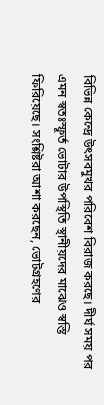বিভিন্ন কেন্দ্রে উৎসবমুখর পরিবেশ বিরাজ করছে। দীর্ঘ সময় পর এমন স্বতঃস্ফূর্ত ভোটার উপস্থিতি স্থানীয়দের মাঝেও স্বস্তি ফিরিয়েছে। সংশ্লিষ্টরা আশা করছেন, ভোটগ্রহণের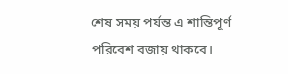শেষ সময় পর্যন্ত এ শান্তিপূর্ণ পরিবেশ বজায় থাকবে।